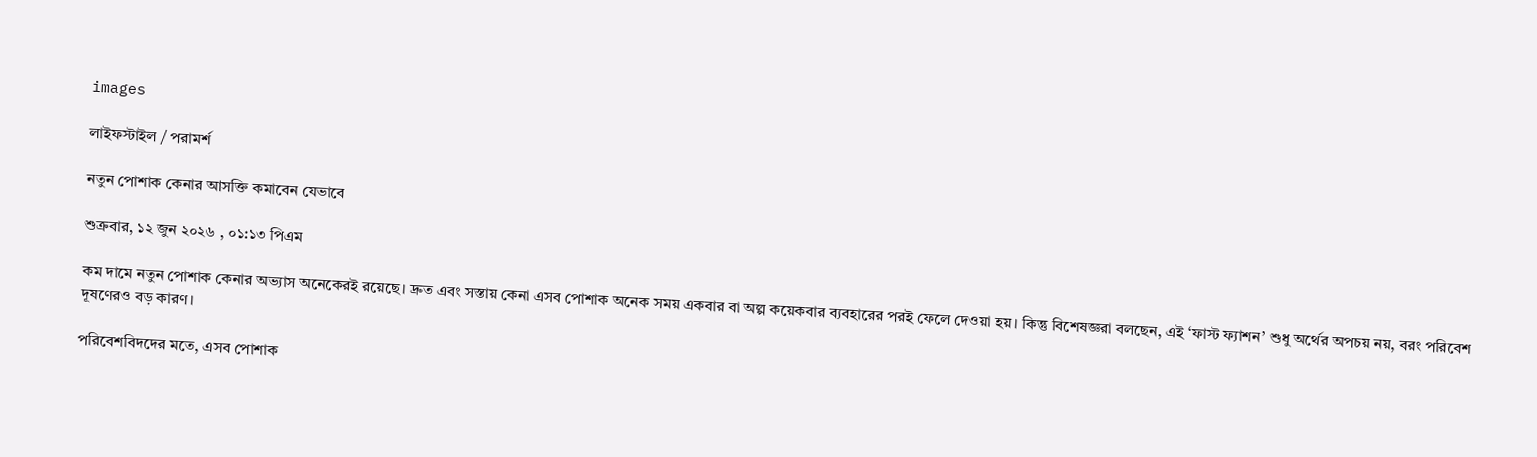images

লাইফস্টাইল / পরামর্শ

নতুন পোশাক কেনার আসক্তি কমাবেন যেভাবে

শুক্রবার, ১২ জুন ২০২৬ , ০১:১৩ পিএম

কম দামে নতুন পোশাক কেনার অভ্যাস অনেকেরই রয়েছে। দ্রুত এবং সস্তায় কেনা এসব পোশাক অনেক সময় একবার বা অল্প কয়েকবার ব্যবহারের পরই ফেলে দেওয়া হয়। কিন্তু বিশেষজ্ঞরা বলছেন, এই ‘ফাস্ট ফ্যাশন’ শুধু অর্থের অপচয় নয়, বরং পরিবেশ দূষণেরও বড় কারণ।

পরিবেশবিদদের মতে, এসব পোশাক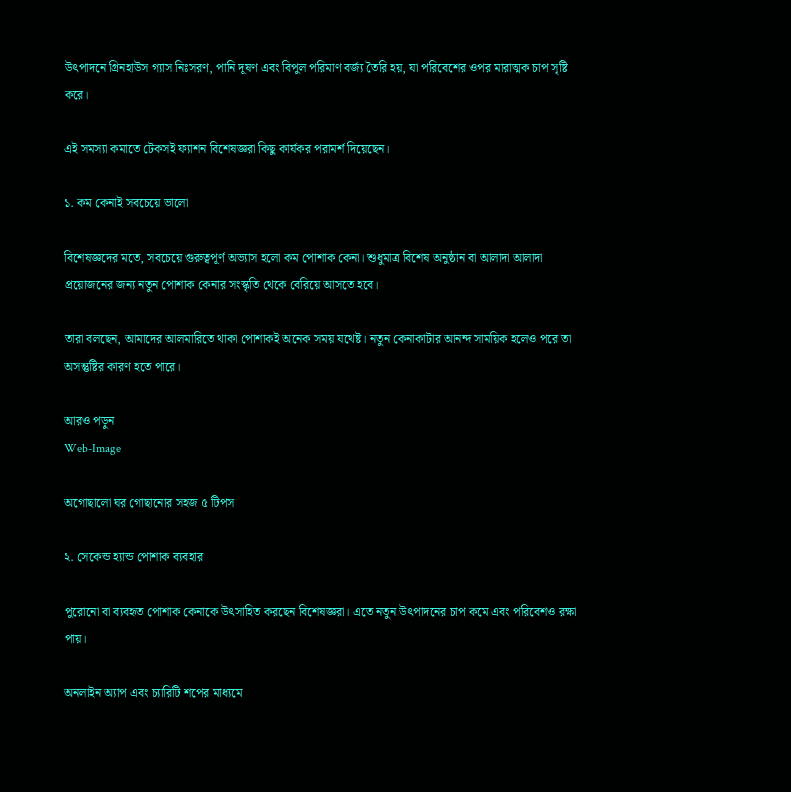উৎপাদনে গ্রিনহাউস গ্যাস নিঃসরণ, পানি দূষণ এবং বিপুল পরিমাণ বর্জ্য তৈরি হয়, যা পরিবেশের ওপর মারাত্মক চাপ সৃষ্টি করে।

এই সমস্যা কমাতে টেকসই ফ্যাশন বিশেষজ্ঞরা কিছু কার্যকর পরামর্শ দিয়েছেন।

১. কম কেনাই সবচেয়ে ভালো

বিশেষজ্ঞদের মতে, সবচেয়ে গুরুত্বপূর্ণ অভ্যাস হলো কম পোশাক কেনা। শুধুমাত্র বিশেষ অনুষ্ঠান বা আলাদা আলাদা প্রয়োজনের জন্য নতুন পোশাক কেনার সংস্কৃতি থেকে বেরিয়ে আসতে হবে।

তারা বলছেন, আমাদের আলমারিতে থাকা পোশাকই অনেক সময় যথেষ্ট। নতুন কেনাকাটার আনন্দ সাময়িক হলেও পরে তা অসন্তুষ্টির কারণ হতে পারে।

আরও পড়ুন
Web-Image

অগোছালো ঘর গোছানোর সহজ ৫ টিপস

২. সেকেন্ড হ্যান্ড পোশাক ব্যবহার

পুরোনো বা ব্যবহৃত পোশাক কেনাকে উৎসাহিত করছেন বিশেষজ্ঞরা। এতে নতুন উৎপাদনের চাপ কমে এবং পরিবেশও রক্ষা পায়।

অনলাইন অ্যাপ এবং চ্যারিটি শপের মাধ্যমে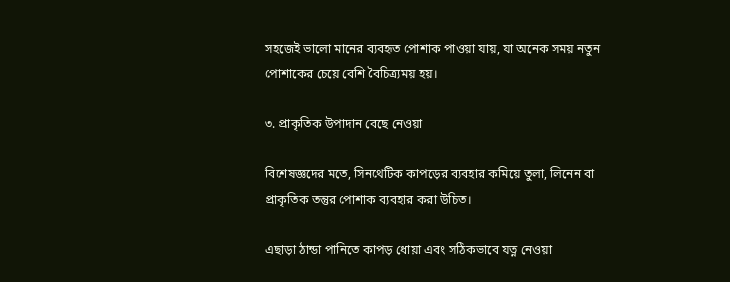সহজেই ভালো মানের ব্যবহৃত পোশাক পাওয়া যায়, যা অনেক সময় নতুন পোশাকের চেয়ে বেশি বৈচিত্র্যময় হয়।

৩. প্রাকৃতিক উপাদান বেছে নেওয়া

বিশেষজ্ঞদের মতে, সিনথেটিক কাপড়ের ব্যবহার কমিয়ে তুলা, লিনেন বা প্রাকৃতিক তন্তুর পোশাক ব্যবহার করা উচিত।

এছাড়া ঠান্ডা পানিতে কাপড় ধোয়া এবং সঠিকভাবে যত্ন নেওয়া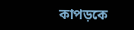কাপড়কে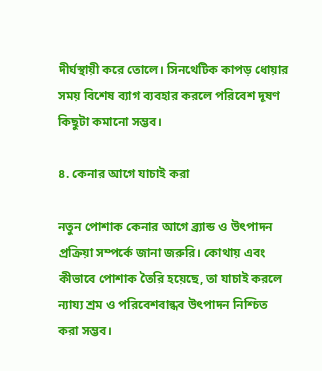দীর্ঘস্থায়ী করে তোলে। সিনথেটিক কাপড় ধোয়ার সময় বিশেষ ব্যাগ ব্যবহার করলে পরিবেশ দূষণ কিছুটা কমানো সম্ভব।

৪. কেনার আগে যাচাই করা

নতুন পোশাক কেনার আগে ব্র্যান্ড ও উৎপাদন প্রক্রিয়া সম্পর্কে জানা জরুরি। কোথায় এবং কীভাবে পোশাক তৈরি হয়েছে, তা যাচাই করলে ন্যায্য শ্রম ও পরিবেশবান্ধব উৎপাদন নিশ্চিত করা সম্ভব।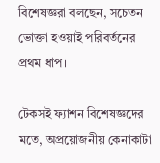বিশেষজ্ঞরা বলছেন, সচেতন ভোক্তা হওয়াই পরিবর্তনের প্রথম ধাপ।

টেকসই ফ্যাশন বিশেষজ্ঞদের মতে, অপ্রয়োজনীয় কেনাকাটা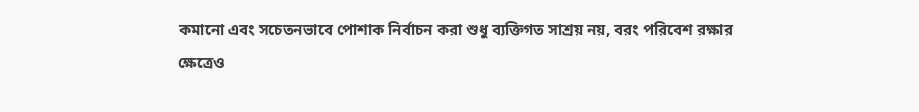কমানো এবং সচেতনভাবে পোশাক নির্বাচন করা শুধু ব্যক্তিগত সাশ্রয় নয়, বরং পরিবেশ রক্ষার ক্ষেত্রেও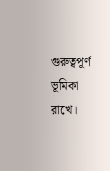গুরুত্বপূর্ণ ভূমিকা রাখে।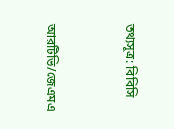তথ্যসূত্র: বিবিসি


আরটিভি/জেএমএ